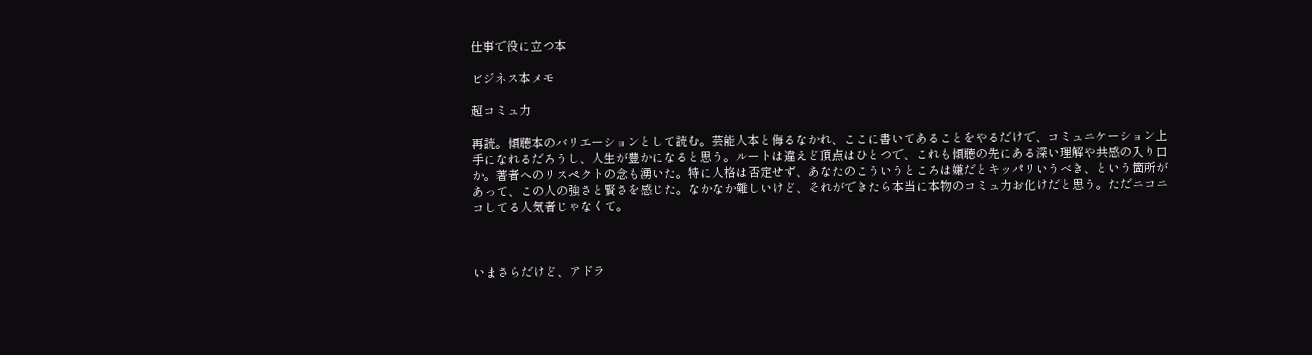仕事で役に立つ本

ビジネス本メモ

超コミュ力

再読。傾聴本のバリエーションとして読む。芸能人本と侮るなかれ、ここに書いてあることをやるだけで、コミュニケーション上手になれるだろうし、人生が豊かになると思う。ルートは違えど頂点はひとつで、これも傾聴の先にある深い理解や共感の入り口か。著者へのリスペクトの念も湧いた。特に人格は否定せず、あなたのこういうところは嫌だとキッパリいうべき、という箇所があって、この人の強さと賢さを感じた。なかなか難しいけど、それができたら本当に本物のコミュ力お化けだと思う。ただニコニコしてる人気者じゃなくて。



いまさらだけど、アドラ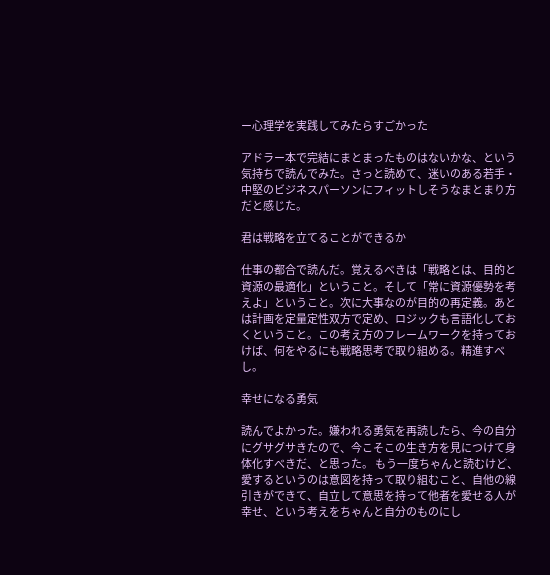ー心理学を実践してみたらすごかった

アドラー本で完結にまとまったものはないかな、という気持ちで読んでみた。さっと読めて、迷いのある若手・中堅のビジネスパーソンにフィットしそうなまとまり方だと感じた。

君は戦略を立てることができるか

仕事の都合で読んだ。覚えるべきは「戦略とは、目的と資源の最適化」ということ。そして「常に資源優勢を考えよ」ということ。次に大事なのが目的の再定義。あとは計画を定量定性双方で定め、ロジックも言語化しておくということ。この考え方のフレームワークを持っておけば、何をやるにも戦略思考で取り組める。精進すべし。

幸せになる勇気

読んでよかった。嫌われる勇気を再読したら、今の自分にグサグサきたので、今こそこの生き方を見につけて身体化すべきだ、と思った。 もう一度ちゃんと読むけど、愛するというのは意図を持って取り組むこと、自他の線引きができて、自立して意思を持って他者を愛せる人が幸せ、という考えをちゃんと自分のものにし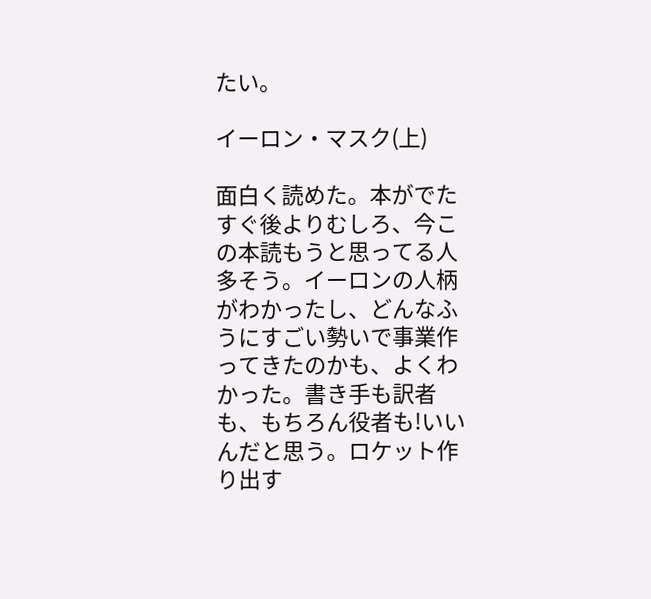たい。

イーロン・マスク(上)

面白く読めた。本がでたすぐ後よりむしろ、今この本読もうと思ってる人多そう。イーロンの人柄がわかったし、どんなふうにすごい勢いで事業作ってきたのかも、よくわかった。書き手も訳者も、もちろん役者も!いいんだと思う。ロケット作り出す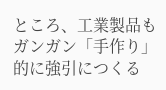ところ、工業製品もガンガン「手作り」的に強引につくる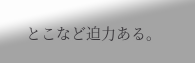とこなど迫力ある。